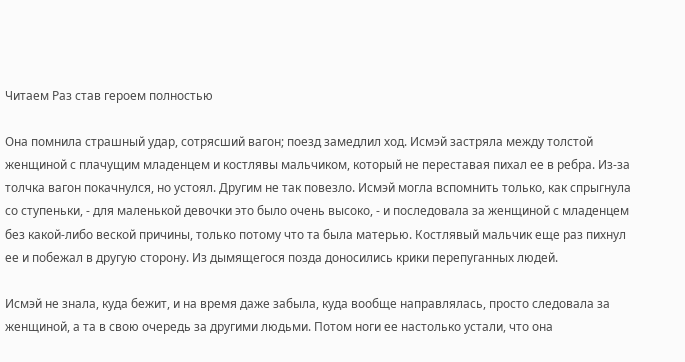Читаем Раз став героем полностью

Она помнила страшный удар, сотрясший вагон; поезд замедлил ход. Исмэй застряла между толстой женщиной с плачущим младенцем и костлявы мальчиком, который не переставая пихал ее в ребра. Из-за толчка вагон покачнулся, но устоял. Другим не так повезло. Исмэй могла вспомнить только, как спрыгнула со ступеньки, - для маленькой девочки это было очень высоко, - и последовала за женщиной с младенцем без какой-либо веской причины, только потому что та была матерью. Костлявый мальчик еще раз пихнул ее и побежал в другую сторону. Из дымящегося позда доносились крики перепуганных людей.

Исмэй не знала, куда бежит, и на время даже забыла, куда вообще направлялась, просто следовала за женщиной, а та в свою очередь за другими людьми. Потом ноги ее настолько устали, что она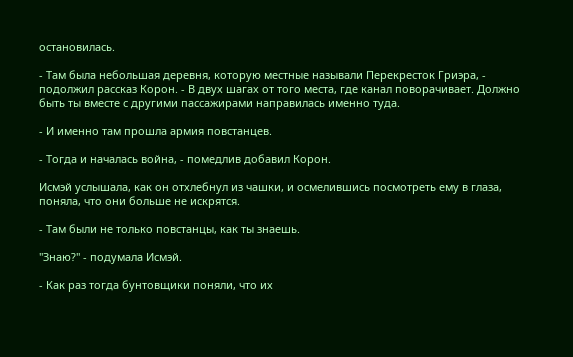остановилась.

- Там была небольшая деревня, которую местные называли Перекресток Гриэра, - подолжил рассказ Корон. - В двух шагах от того места, где канал поворачивает. Должно быть ты вместе с другими пассажирами направилась именно туда.

- И именно там прошла армия повстанцев.

- Тогда и началась война, - помедлив добавил Корон.

Исмэй услышала, как он отхлебнул из чашки, и осмелившись посмотреть ему в глаза, поняла, что они больше не искрятся.

- Там были не только повстанцы, как ты знаешь.

"Знаю?" - подумала Исмэй.

- Как раз тогда бунтовщики поняли, что их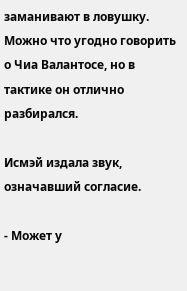заманивают в ловушку. Можно что угодно говорить о Чиа Валантосе, но в тактике он отлично разбирался.

Исмэй издала звук, означавший согласие.

- Может у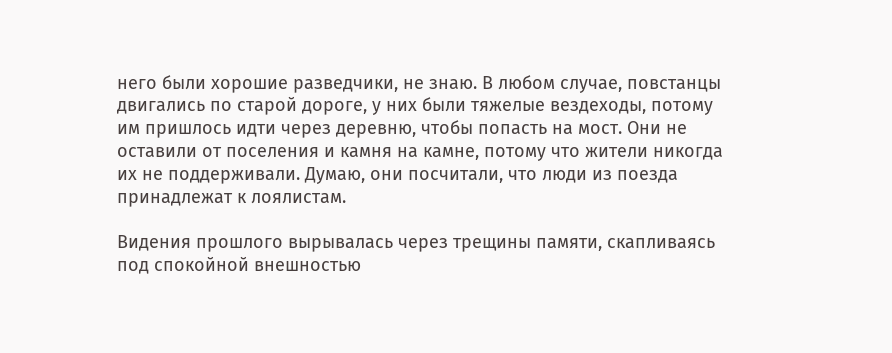него были хорошие разведчики, не знаю. В любом случае, повстанцы двигались по старой дороге, у них были тяжелые вездеходы, потому им пришлось идти через деревню, чтобы попасть на мост. Они не оставили от поселения и камня на камне, потому что жители никогда их не поддерживали. Думаю, они посчитали, что люди из поезда принадлежат к лоялистам.

Видения прошлого вырывалась через трещины памяти, скапливаясь под спокойной внешностью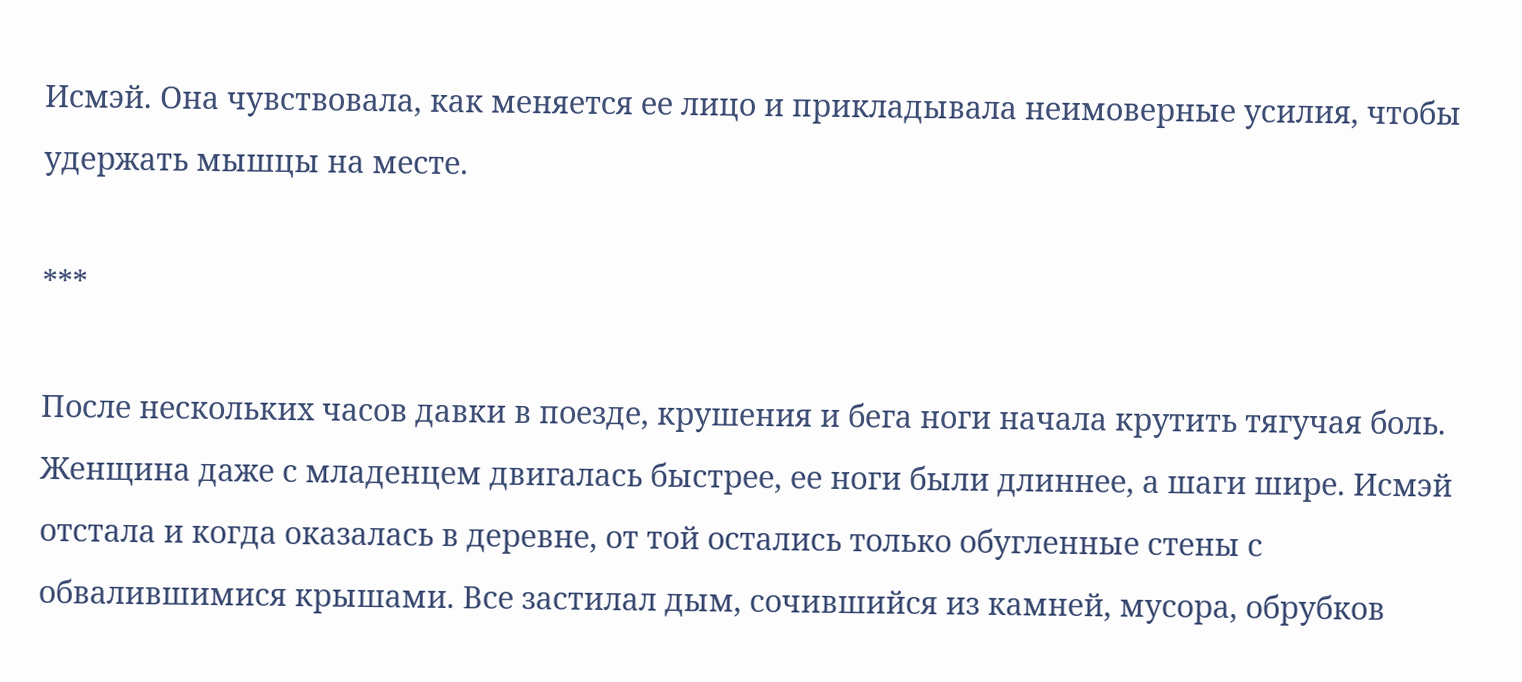Исмэй. Она чувствовала, как меняется ее лицо и прикладывала неимоверные усилия, чтобы удержать мышцы на месте.

***

После нескольких часов давки в поезде, крушения и бега ноги начала крутить тягучая боль. Женщина даже с младенцем двигалась быстрее, ее ноги были длиннее, а шаги шире. Исмэй отстала и когда оказалась в деревне, от той остались только обугленные стены с обвалившимися крышами. Все застилал дым, сочившийся из камней, мусора, обрубков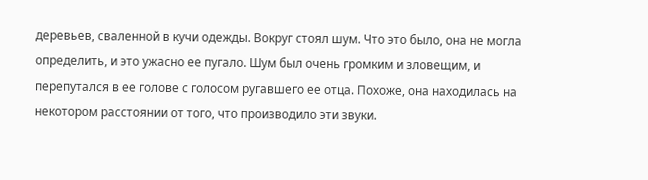деревьев, сваленной в кучи одежды. Вокруг стоял шум. Что это было, она не могла определить, и это ужасно ее пугало. Шум был очень громким и зловещим, и перепутался в ее голове с голосом ругавшего ее отца. Похоже, она находилась на некотором расстоянии от того, что производило эти звуки.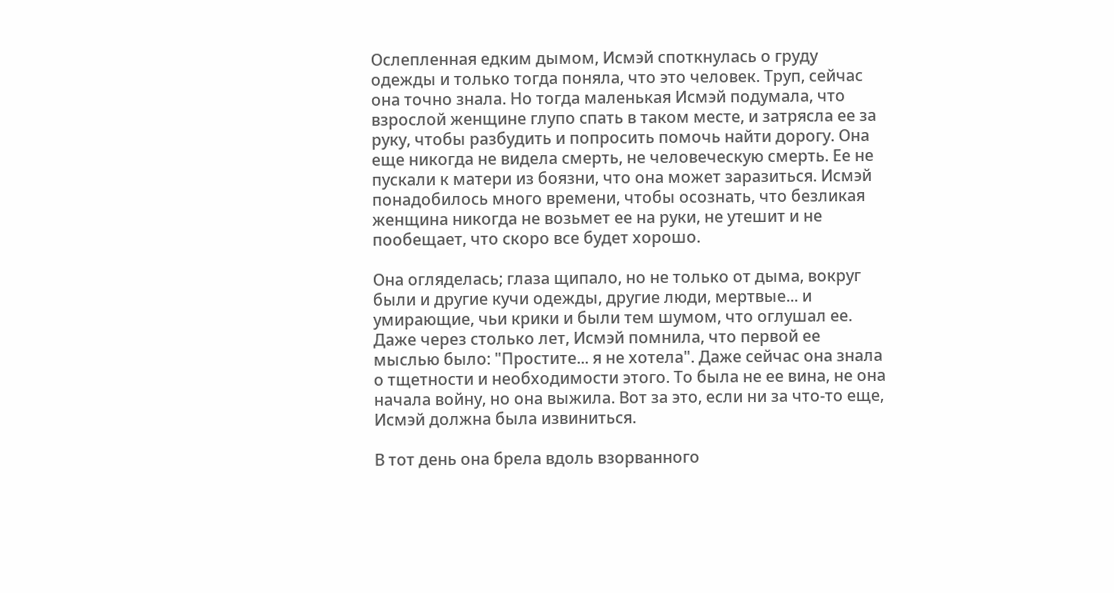Ослепленная едким дымом, Исмэй споткнулась о груду одежды и только тогда поняла, что это человек. Труп, сейчас она точно знала. Но тогда маленькая Исмэй подумала, что взрослой женщине глупо спать в таком месте, и затрясла ее за руку, чтобы разбудить и попросить помочь найти дорогу. Она еще никогда не видела смерть, не человеческую смерть. Ее не пускали к матери из боязни, что она может заразиться. Исмэй понадобилось много времени, чтобы осознать, что безликая женщина никогда не возьмет ее на руки, не утешит и не пообещает, что скоро все будет хорошо.

Она огляделась; глаза щипало, но не только от дыма, вокруг были и другие кучи одежды, другие люди, мертвые... и умирающие, чьи крики и были тем шумом, что оглушал ее. Даже через столько лет, Исмэй помнила, что первой ее мыслью было: "Простите... я не хотела". Даже сейчас она знала о тщетности и необходимости этого. То была не ее вина, не она начала войну, но она выжила. Вот за это, если ни за что-то еще, Исмэй должна была извиниться.

В тот день она брела вдоль взорванного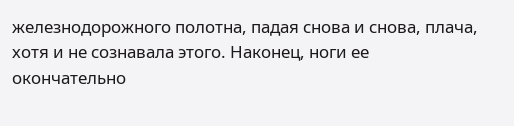железнодорожного полотна, падая снова и снова, плача, хотя и не сознавала этого. Наконец, ноги ее окончательно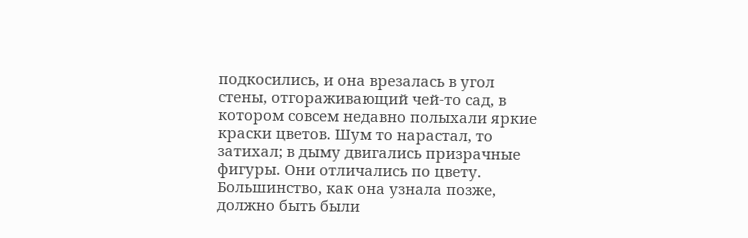подкосились, и она врезалась в угол стены, отгораживающий чей-то сад, в котором совсем недавно полыхали яркие краски цветов. Шум то нарастал, то затихал; в дыму двигались призрачные фигуры. Они отличались по цвету. Большинство, как она узнала позже, должно быть были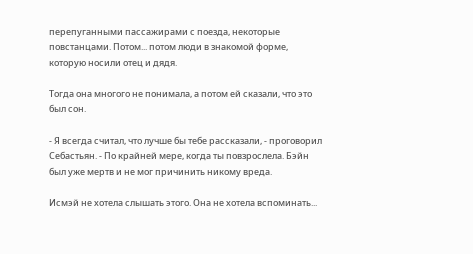перепуганными пассажирами с поезда, некоторые повстанцами. Потом... потом люди в знакомой форме, которую носили отец и дядя.

Тогда она многого не понимала, а потом ей сказали, что это был сон.

- Я всегда считал, что лучше бы тебе рассказали, - проговорил Себастьян. - По крайней мере, когда ты повзрослела. Бэйн был уже мертв и не мог причинить никому вреда.

Исмэй не хотела слышать этого. Она не хотела вспоминать...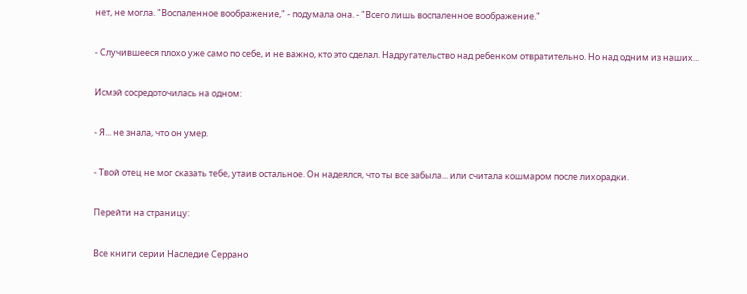нет, не могла. "Воспаленное воображение," - подумала она. - "Всего лишь воспаленное воображение."

- Случившееся плохо уже само по себе, и не важно, кто это сделал. Надругательство над ребенком отвратительно. Но над одним из наших...

Исмэй сосредоточилась на одном:

- Я... не знала, что он умер.

- Твой отец не мог сказать тебе, утаив остальное. Он надеялся, что ты все забыла... или считала кошмаром после лихорадки.

Перейти на страницу:

Все книги серии Наследие Серрано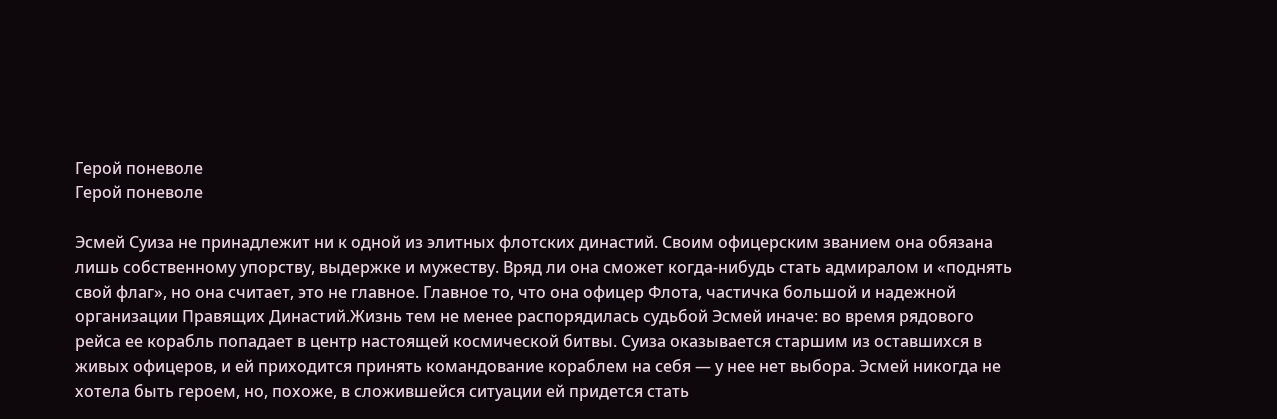Герой поневоле
Герой поневоле

Эсмей Суиза не принадлежит ни к одной из элитных флотских династий. Своим офицерским званием она обязана лишь собственному упорству, выдержке и мужеству. Вряд ли она сможет когда-нибудь стать адмиралом и «поднять свой флаг», но она считает, это не главное. Главное то, что она офицер Флота, частичка большой и надежной организации Правящих Династий.Жизнь тем не менее распорядилась судьбой Эсмей иначе: во время рядового рейса ее корабль попадает в центр настоящей космической битвы. Суиза оказывается старшим из оставшихся в живых офицеров, и ей приходится принять командование кораблем на себя — у нее нет выбора. Эсмей никогда не хотела быть героем, но, похоже, в сложившейся ситуации ей придется стать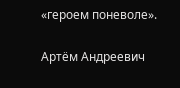«героем поневоле».

Артём Андреевич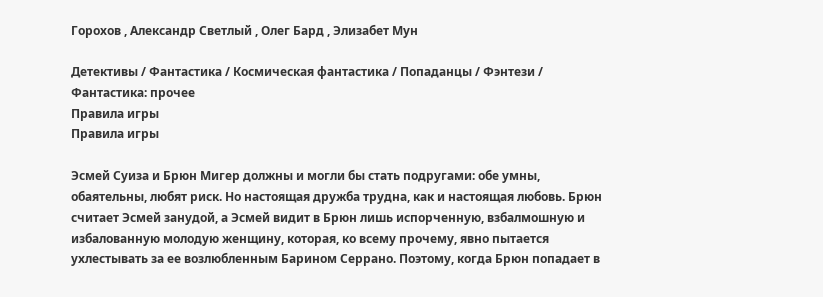Горохов , Александр Светлый , Олег Бард , Элизабет Мун

Детективы / Фантастика / Космическая фантастика / Попаданцы / Фэнтези / Фантастика: прочее
Правила игры
Правила игры

Эсмей Суиза и Брюн Мигер должны и могли бы стать подругами: обе умны, обаятельны, любят риск. Но настоящая дружба трудна, как и настоящая любовь. Брюн считает Эсмей занудой, а Эсмей видит в Брюн лишь испорченную, взбалмошную и избалованную молодую женщину, которая, ко всему прочему, явно пытается ухлестывать за ее возлюбленным Барином Серрано. Поэтому, когда Брюн попадает в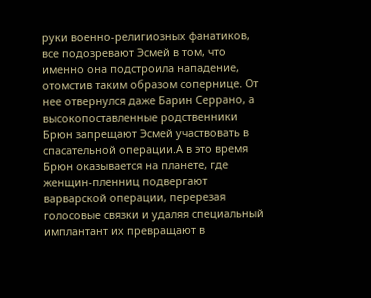руки военно-религиозных фанатиков, все подозревают Эсмей в том, что именно она подстроила нападение, отомстив таким образом сопернице. От нее отвернулся даже Барин Серрано, а высокопоставленные родственники Брюн запрещают Эсмей участвовать в спасательной операции.А в это время Брюн оказывается на планете, где женщин-пленниц подвергают варварской операции, перерезая голосовые связки и удаляя специальный имплантант их превращают в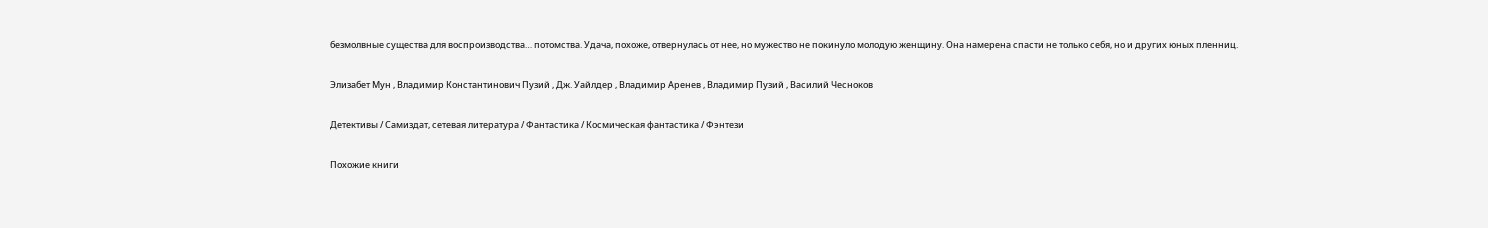безмолвные существа для воспроизводства… потомства. Удача, похоже, отвернулась от нее, но мужество не покинуло молодую женщину. Она намерена спасти не только себя, но и других юных пленниц.

Элизабет Мун , Владимир Константинович Пузий , Дж. Уайлдер , Владимир Аренев , Владимир Пузий , Василий Чесноков

Детективы / Самиздат, сетевая литература / Фантастика / Космическая фантастика / Фэнтези

Похожие книги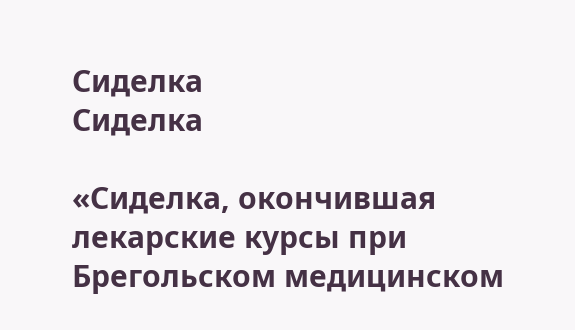Сиделка
Сиделка

«Сиделка, окончившая лекарские курсы при Брегольском медицинском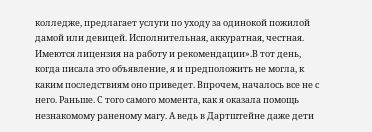колледже, предлагает услуги по уходу за одинокой пожилой дамой или девицей. Исполнительная, аккуратная, честная. Имеются лицензия на работу и рекомендации».В тот день, когда писала это объявление, я и предположить не могла, к каким последствиям оно приведет. Впрочем, началось все не с него. Раньше. С того самого момента, как я оказала помощь незнакомому раненому магу. А ведь в Дартштейне даже дети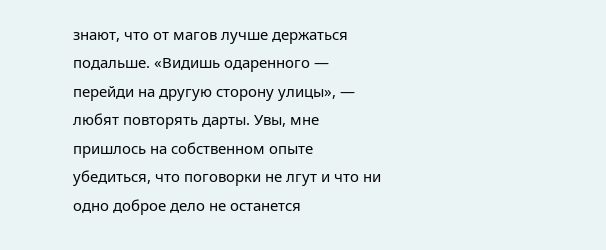знают, что от магов лучше держаться подальше. «Видишь одаренного — перейди на другую сторону улицы», — любят повторять дарты. Увы, мне пришлось на собственном опыте убедиться, что поговорки не лгут и что ни одно доброе дело не останется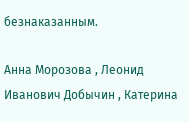безнаказанным.

Анна Морозова , Леонид Иванович Добычин , Катерина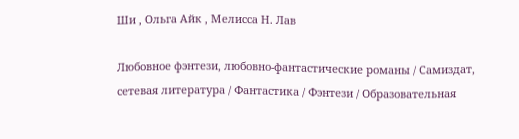Ши , Ольга Айк , Мелисса Н. Лав

Любовное фэнтези, любовно-фантастические романы / Самиздат, сетевая литература / Фантастика / Фэнтези / Образовательная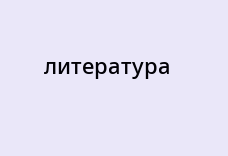литература